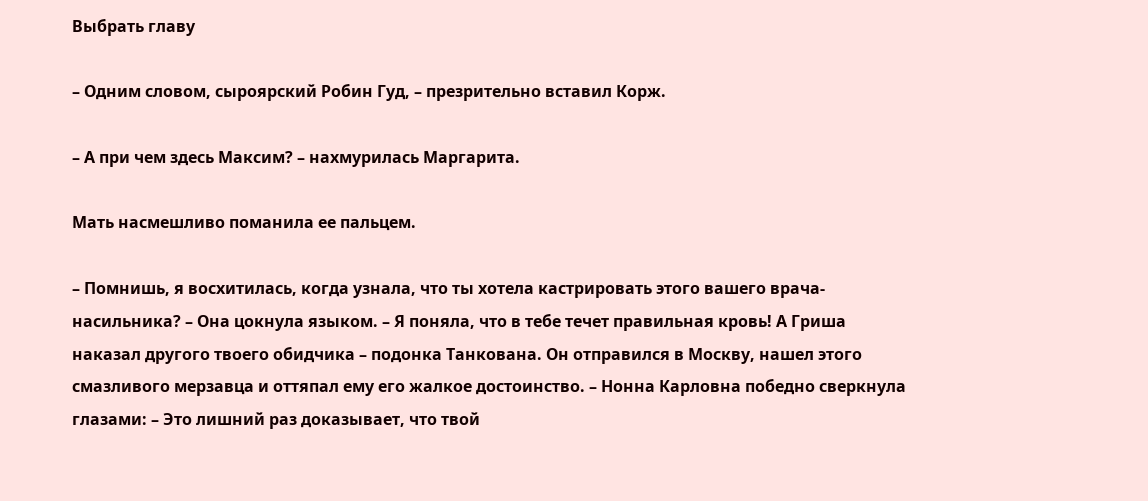Выбрать главу

– Одним словом, сыроярский Робин Гуд, – презрительно вставил Корж.

– А при чем здесь Максим? – нахмурилась Маргарита.

Мать насмешливо поманила ее пальцем.

– Помнишь, я восхитилась, когда узнала, что ты хотела кастрировать этого вашего врача-насильника? – Она цокнула языком. – Я поняла, что в тебе течет правильная кровь! А Гриша наказал другого твоего обидчика – подонка Танкована. Он отправился в Москву, нашел этого смазливого мерзавца и оттяпал ему его жалкое достоинство. – Нонна Карловна победно сверкнула глазами: – Это лишний раз доказывает, что твой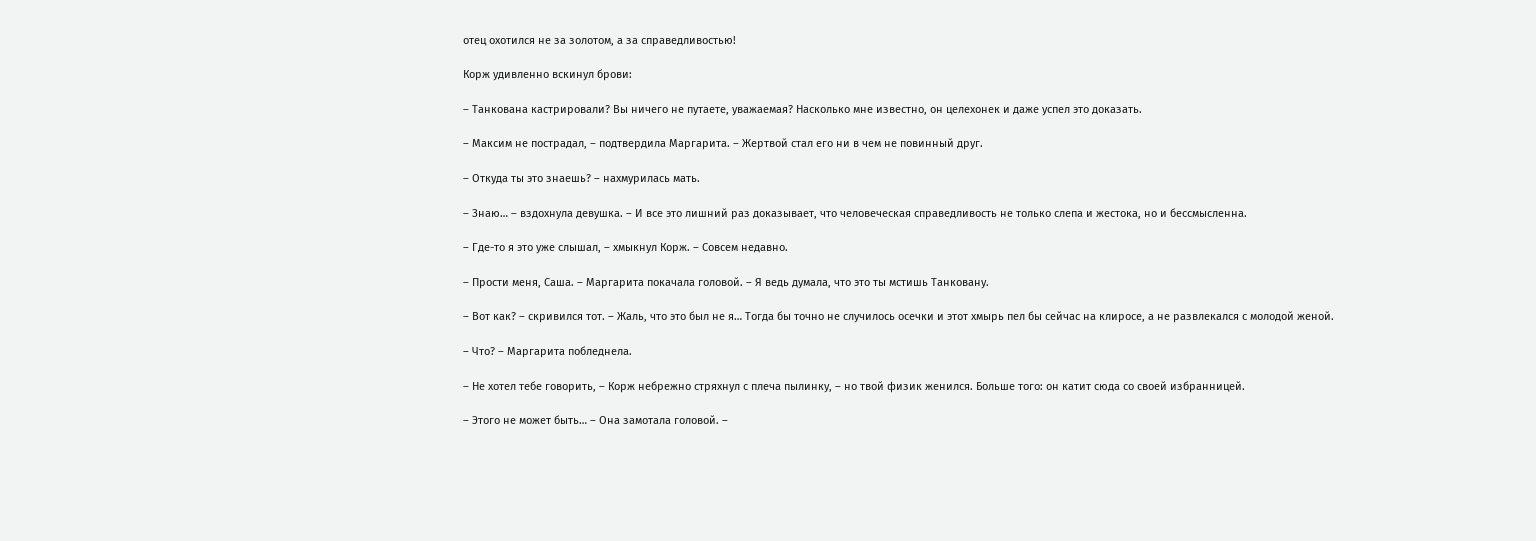отец охотился не за золотом, а за справедливостью!

Корж удивленно вскинул брови:

– Танкована кастрировали? Вы ничего не путаете, уважаемая? Насколько мне известно, он целехонек и даже успел это доказать.

– Максим не пострадал, – подтвердила Маргарита. – Жертвой стал его ни в чем не повинный друг.

– Откуда ты это знаешь? – нахмурилась мать.

– Знаю… – вздохнула девушка. – И все это лишний раз доказывает, что человеческая справедливость не только слепа и жестока, но и бессмысленна.

– Где-то я это уже слышал, – хмыкнул Корж. – Совсем недавно.

– Прости меня, Саша. – Маргарита покачала головой. – Я ведь думала, что это ты мстишь Танковану.

– Вот как? – скривился тот. – Жаль, что это был не я… Тогда бы точно не случилось осечки и этот хмырь пел бы сейчас на клиросе, а не развлекался с молодой женой.

– Что? – Маргарита побледнела.

– Не хотел тебе говорить, – Корж небрежно стряхнул с плеча пылинку, – но твой физик женился. Больше того: он катит сюда со своей избранницей.

– Этого не может быть… – Она замотала головой. –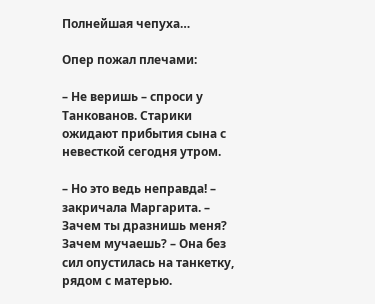Полнейшая чепуха…

Опер пожал плечами:

– Не веришь – спроси у Танкованов. Старики ожидают прибытия сына с невесткой сегодня утром.

– Но это ведь неправда! – закричала Маргарита. – Зачем ты дразнишь меня? Зачем мучаешь? – Она без сил опустилась на танкетку, рядом с матерью.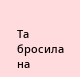Та бросила на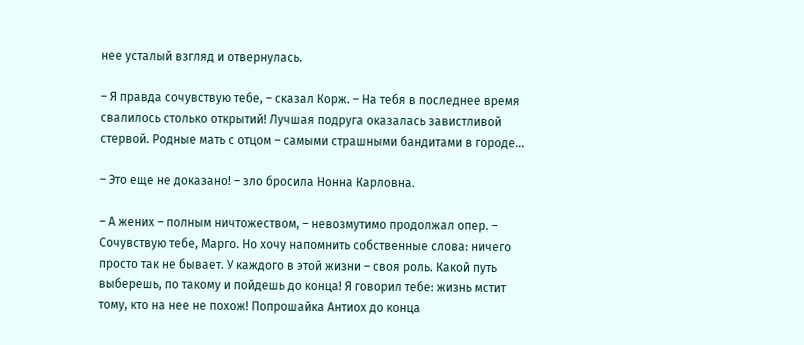нее усталый взгляд и отвернулась.

– Я правда сочувствую тебе, – сказал Корж. – На тебя в последнее время свалилось столько открытий! Лучшая подруга оказалась завистливой стервой. Родные мать с отцом – самыми страшными бандитами в городе…

– Это еще не доказано! – зло бросила Нонна Карловна.

– А жених – полным ничтожеством, – невозмутимо продолжал опер. – Сочувствую тебе, Марго. Но хочу напомнить собственные слова: ничего просто так не бывает. У каждого в этой жизни – своя роль. Какой путь выберешь, по такому и пойдешь до конца! Я говорил тебе: жизнь мстит тому, кто на нее не похож! Попрошайка Антиох до конца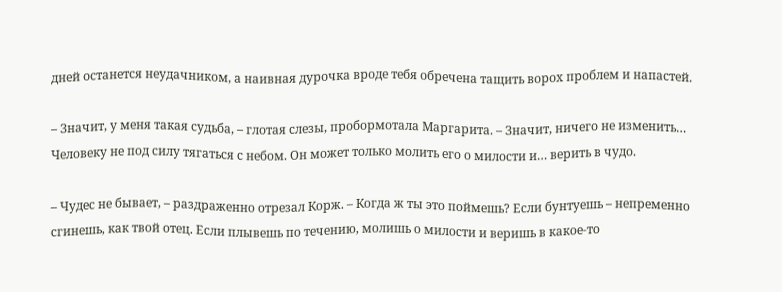дней останется неудачником, а наивная дурочка вроде тебя обречена тащить ворох проблем и напастей.

– Значит, у меня такая судьба, – глотая слезы, пробормотала Маргарита. – Значит, ничего не изменить… Человеку не под силу тягаться с небом. Он может только молить его о милости и… верить в чудо.

– Чудес не бывает, – раздраженно отрезал Корж. – Когда ж ты это поймешь? Если бунтуешь – непременно сгинешь, как твой отец. Если плывешь по течению, молишь о милости и веришь в какое-то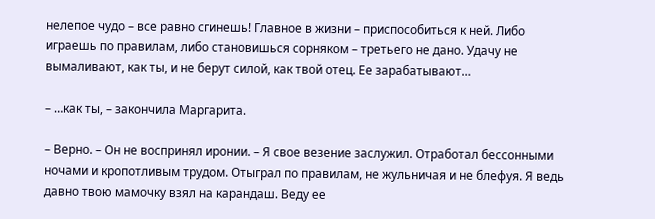нелепое чудо – все равно сгинешь! Главное в жизни – приспособиться к ней. Либо играешь по правилам, либо становишься сорняком – третьего не дано. Удачу не вымаливают, как ты, и не берут силой, как твой отец. Ее зарабатывают…

– …как ты, – закончила Маргарита.

– Верно. – Он не воспринял иронии. – Я свое везение заслужил. Отработал бессонными ночами и кропотливым трудом. Отыграл по правилам, не жульничая и не блефуя. Я ведь давно твою мамочку взял на карандаш. Веду ее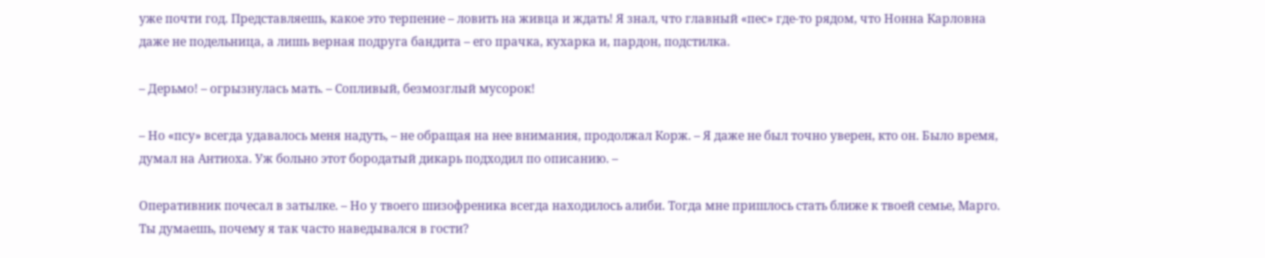уже почти год. Представляешь, какое это терпение – ловить на живца и ждать! Я знал, что главный «пес» где-то рядом, что Нонна Карловна даже не подельница, а лишь верная подруга бандита – его прачка, кухарка и, пардон, подстилка.

– Дерьмо! – огрызнулась мать. – Сопливый, безмозглый мусорок!

– Но «псу» всегда удавалось меня надуть, – не обращая на нее внимания, продолжал Корж. – Я даже не был точно уверен, кто он. Было время, думал на Антиоха. Уж больно этот бородатый дикарь подходил по описанию. –

Оперативник почесал в затылке. – Но у твоего шизофреника всегда находилось алиби. Тогда мне пришлось стать ближе к твоей семье, Марго. Ты думаешь, почему я так часто наведывался в гости?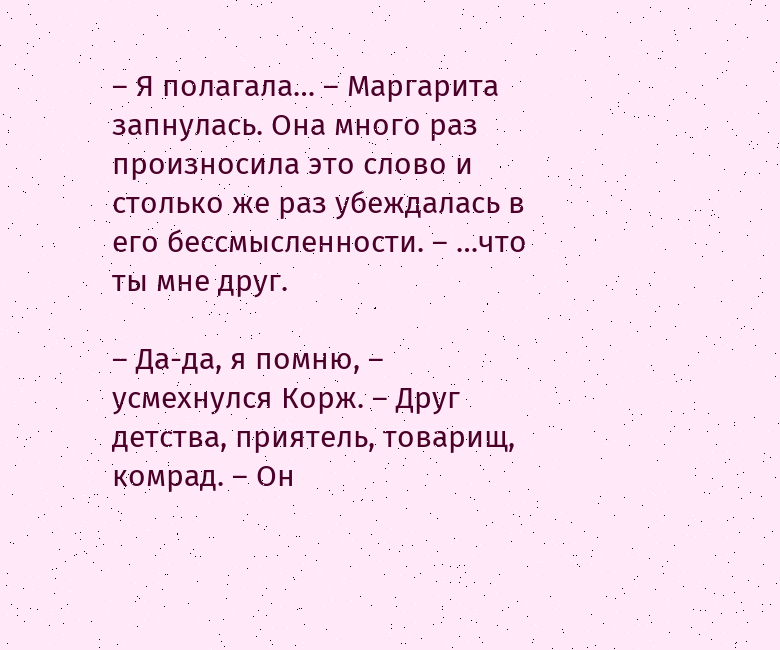– Я полагала… – Маргарита запнулась. Она много раз произносила это слово и столько же раз убеждалась в его бессмысленности. – …что ты мне друг.

– Да-да, я помню, – усмехнулся Корж. – Друг детства, приятель, товарищ, комрад. – Он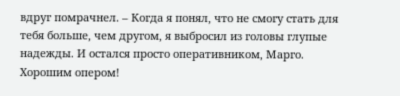вдруг помрачнел. – Когда я понял, что не смогу стать для тебя больше, чем другом, я выбросил из головы глупые надежды. И остался просто оперативником, Марго. Хорошим опером!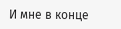И мне в конце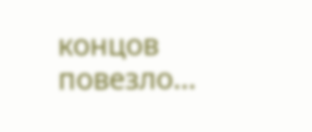концов повезло…